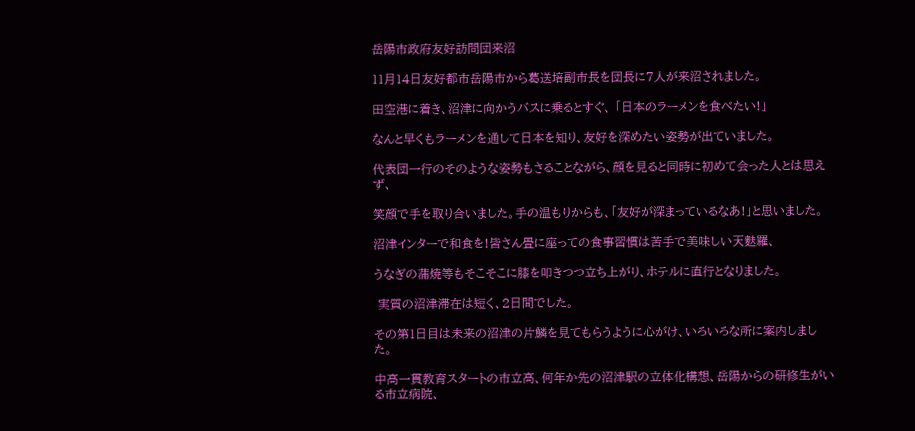岳陽市政府友好訪問団来沼

11月14日友好都市岳陽市から葛送培副市長を団長に7人が来沼されました。

田空港に着き、沼津に向かうバスに乗るとすぐ、 「日本のラーメンを食べたい!」

なんと早くもラーメンを通して日本を知り、友好を深めたい姿勢が出ていました。

代表団一行のそのような姿勢もさることながら、顔を見ると同時に初めて会った人とは思えず、

笑顔で手を取り合いました。手の温もりからも、「友好が深まっているなあ!」と思いました。

沼津インターで和食を!皆さん畳に座っての食事習慣は苦手で美味しい天麩羅、

うなぎの蒲焼等もそこそこに膝を叩きつつ立ち上がり、ホテルに直行となりました。

 実質の沼津滞在は短く、2日間でした。

その第1日目は未来の沼津の片鱗を見てもらうように心がけ、いろいろな所に案内しました。

中高一貫教育スタートの市立高、何年か先の沼津駅の立体化構想、岳陽からの研修生がいる市立病院、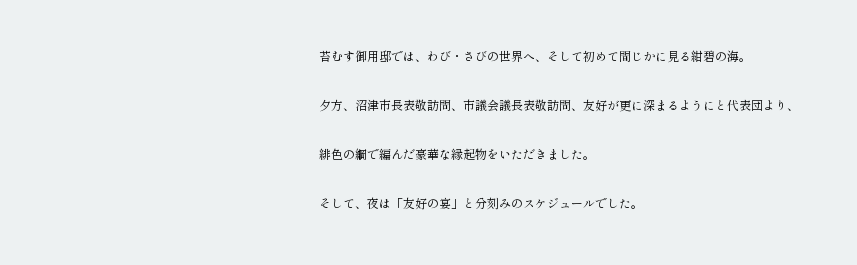苔むす御用邸では、わび・さびの世界へ、そして初めて間じかに見る紺碧の海。

夕方、沼津市長表敬訪問、市議会議長表敬訪問、友好が更に深まるようにと代表団より、

緋色の綱で編んだ豪華な縁起物をいただきました。

そして、夜は「友好の宴」と分刻みのスケジュールでした。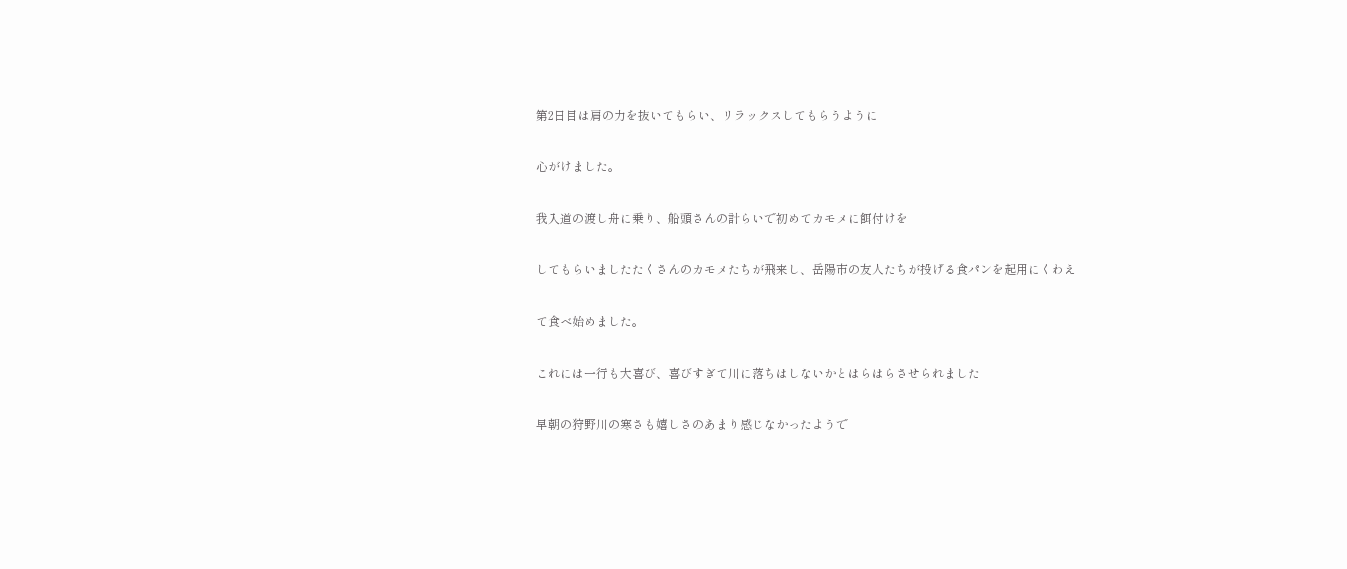第2日目は肩の力を抜いてもらい、リラックスしてもらうように

心がけました。

我入道の渡し舟に乗り、船頭さんの計らいで初めてカモメに餌付けを

してもらいましたたくさんのカモメたちが飛来し、岳陽市の友人たちが投げる食パンを起用にくわえ

て食べ始めました。

これには一行も大喜び、喜びすぎて川に落ちはしないかとはらはらさせられました

早朝の狩野川の寒さも嬉しさのあまり感じなかったようで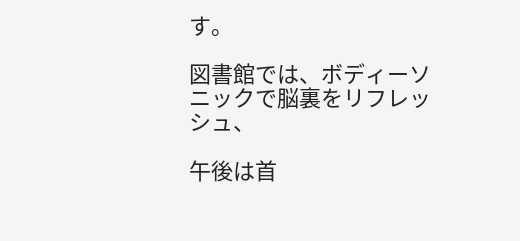す。

図書館では、ボディーソニックで脳裏をリフレッシュ、

午後は首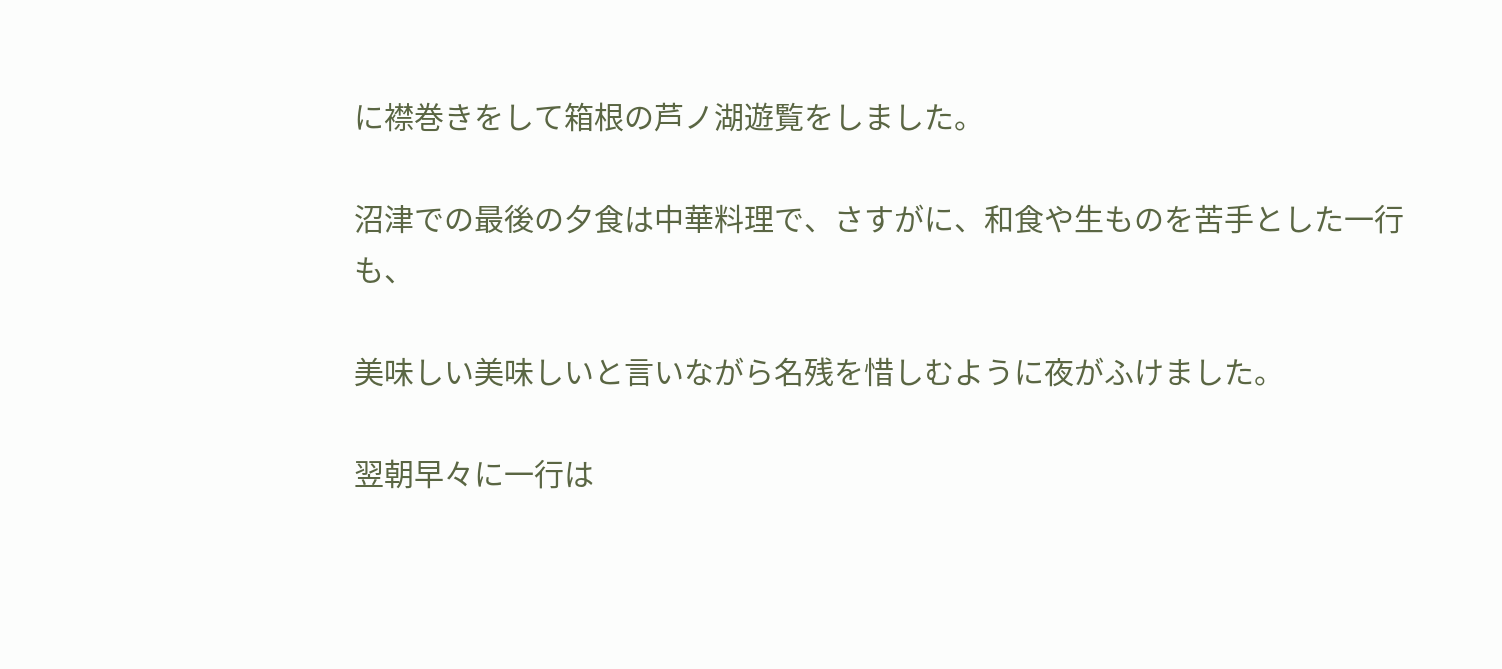に襟巻きをして箱根の芦ノ湖遊覧をしました。

沼津での最後の夕食は中華料理で、さすがに、和食や生ものを苦手とした一行も、

美味しい美味しいと言いながら名残を惜しむように夜がふけました。

翌朝早々に一行は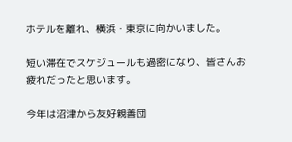ホテルを離れ、横浜・東京に向かいました。

短い滞在でスケジュールも過密になり、皆さんお疲れだったと思います。

今年は沼津から友好親善団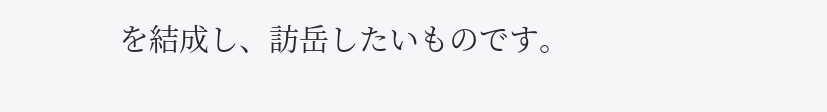を結成し、訪岳したいものです。